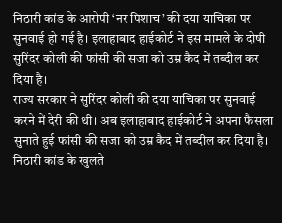निठारी कांड के आरोपी ‘नर पिशाच’ की दया याचिका पर सुनवाई हो गई है। इलाहाबाद हाईकोर्ट ने इस मामले के दोषी सुरिंदर कोली की फांसी की सजा को उम्र कैद में तब्दील कर दिया है।
राज्य सरकार ने सुरिंदर कोली की दया याचिका पर सुनवाई करने में देरी की थी। अब इलाहाबाद हाईकोर्ट ने अपना फैसला सुनाते हुई फांसी की सजा को उम्र कैद में तब्दील कर दिया है।
निठारी कांड के खुलते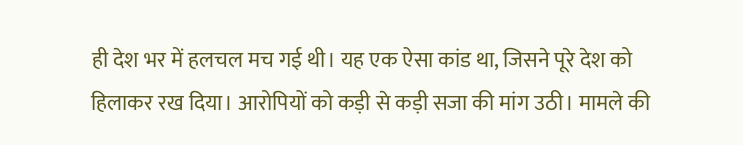ही देश भर में हलचल मच गई थी। यह एक ऐसा कांड था, जिसने पूरे देश को हिलाकर रख दिया। आरोपियों को कड़ी से कड़ी सजा की मांग उठी। मामले की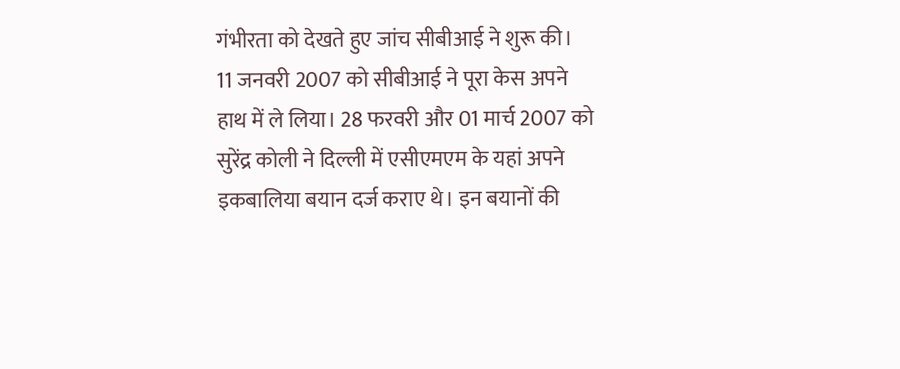गंभीरता को देखते हुए जांच सीबीआई ने शुरू की।
11 जनवरी 2007 को सीबीआई ने पूरा केस अपने हाथ में ले लिया। 28 फरवरी और 01 मार्च 2007 को सुरेंद्र कोली ने दिल्ली में एसीएमएम के यहां अपने इकबालिया बयान दर्ज कराए थे। इन बयानों की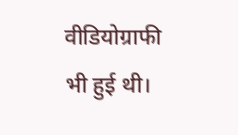वीडियोग्राफी भी हुई थी।